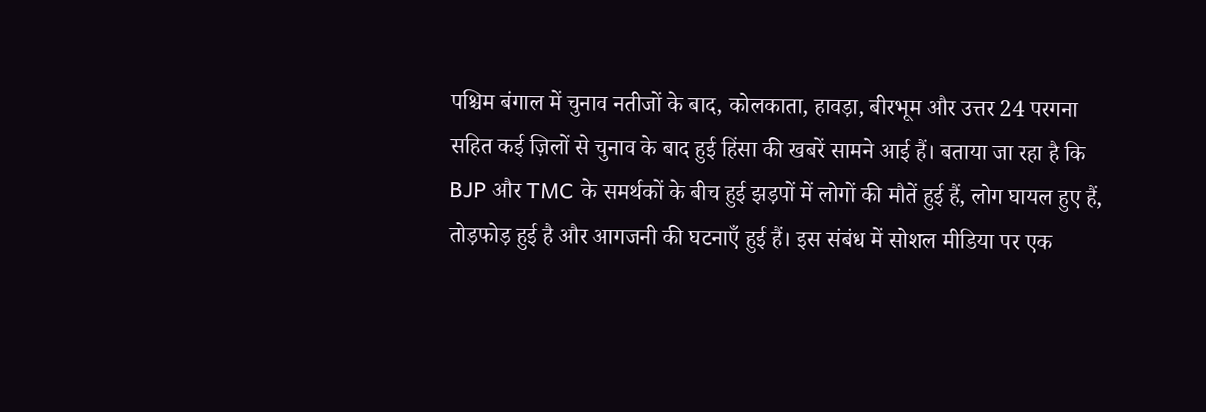पश्चिम बंगाल में चुनाव नतीजों के बाद, कोलकाता, हावड़ा, बीरभूम और उत्तर 24 परगना सहित कई ज़िलों से चुनाव के बाद हुई हिंसा की खबरें सामने आई हैं। बताया जा रहा है कि BJP और TMC के समर्थकों के बीच हुई झड़पों में लोगों की मौतें हुई हैं, लोग घायल हुए हैं, तोड़फोड़ हुई है और आगजनी की घटनाएँ हुई हैं। इस संबंध में सोशल मीडिया पर एक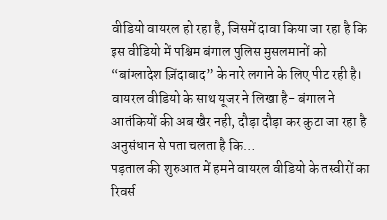वीडियो वायरल हो रहा है, जिसमें दावा किया जा रहा है कि इस वीडियो में पश्चिम बंगाल पुलिस मुसलमानों को “बांग्लादेश ज़िंदाबाद” के नारे लगाने के लिए पीट रही है।
वायरल वीडियो के साथ यूजर ने लिखा है- बंगाल ने आतंकियों की अब खैर नही, दौड़ा दौड़ा कर कुटा जा रहा है
अनुसंधान से पता चलता है कि…
पड़ताल की शुरुआत में हमने वायरल वीडियो के तस्वीरों का रिवर्स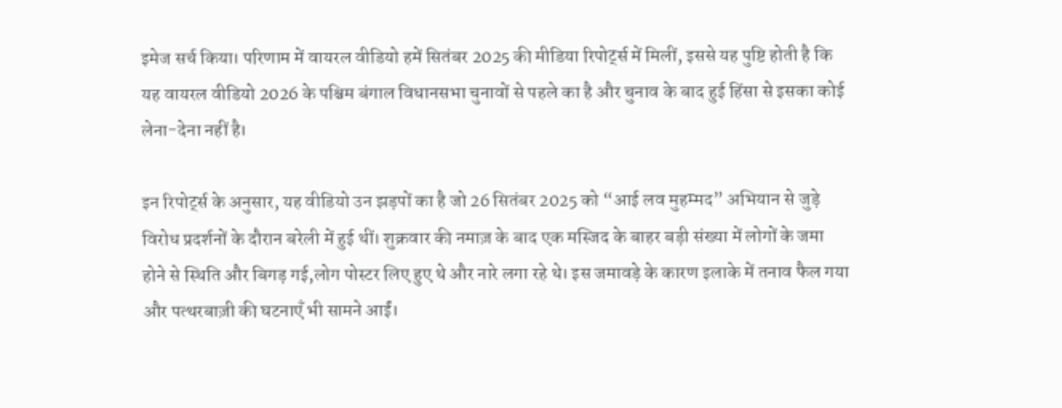इमेज सर्च किया। परिणाम में वायरल वीडियो हमें सितंबर 2025 की मीडिया रिपोर्ट्स में मिलीं, इससे यह पुष्टि होती है कि यह वायरल वीडियो 2026 के पश्चिम बंगाल विधानसभा चुनावों से पहले का है और चुनाव के बाद हुई हिंसा से इसका कोई लेना-देना नहीं है।

इन रिपोर्ट्स के अनुसार, यह वीडियो उन झड़पों का है जो 26 सितंबर 2025 को “आई लव मुहम्मद” अभियान से जुड़े विरोध प्रदर्शनों के दौरान बरेली में हुई थीं। शुक्रवार की नमाज़ के बाद एक मस्जिद के बाहर बड़ी संख्या में लोगों के जमा होने से स्थिति और बिगड़ गई,लोग पोस्टर लिए हुए थे और नारे लगा रहे थे। इस जमावड़े के कारण इलाके में तनाव फैल गया और पत्थरबाज़ी की घटनाएँ भी सामने आईं।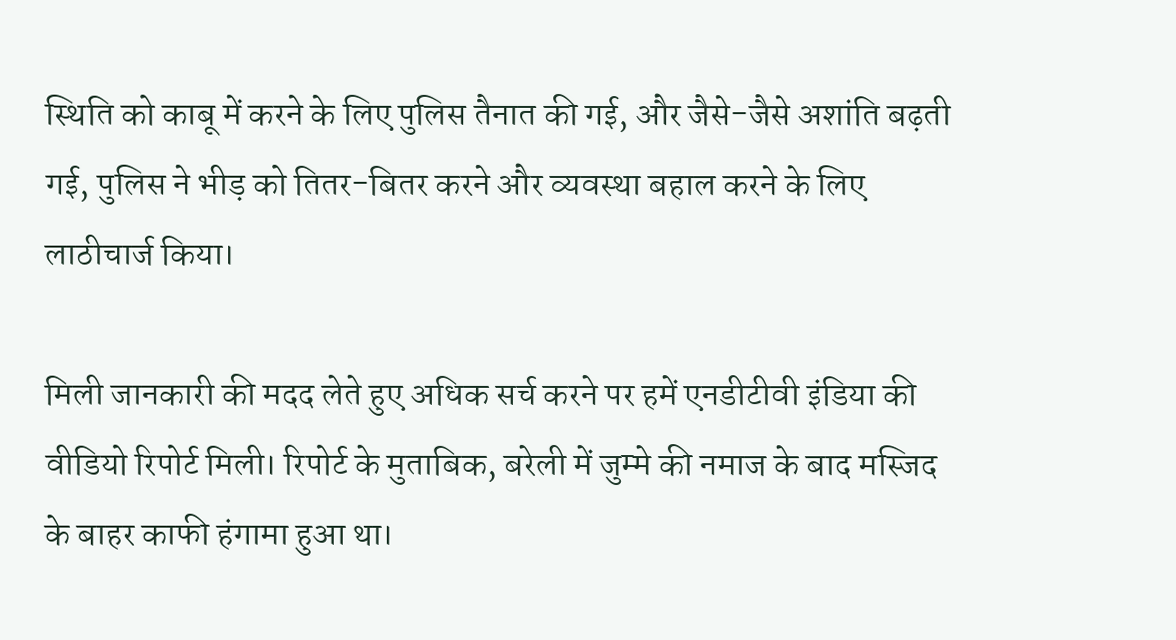स्थिति को काबू में करने के लिए पुलिस तैनात की गई, और जैसे-जैसे अशांति बढ़ती गई, पुलिस ने भीड़ को तितर-बितर करने और व्यवस्था बहाल करने के लिए लाठीचार्ज किया।

मिली जानकारी की मदद लेते हुए अधिक सर्च करने पर हमें एनडीटीवी इंडिया की वीडियो रिपोर्ट मिली। रिपोर्ट के मुताबिक, बरेली में जुम्मे की नमाज के बाद मस्जिद के बाहर काफी हंगामा हुआ था।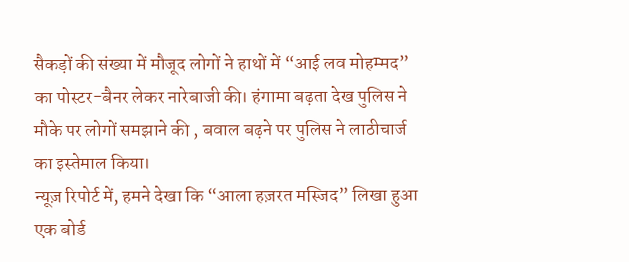सैकड़ों की संख्या में मौजूद लोगों ने हाथों में “आई लव मोहम्मद” का पोस्टर-बैनर लेकर नारेबाजी की। हंगामा बढ़ता देख पुलिस ने मौके पर लोगों समझाने की , बवाल बढ़ने पर पुलिस ने लाठीचार्ज का इस्तेमाल किया।
न्यूज़ रिपोर्ट में, हमने देखा कि “आला हज़रत मस्जिद” लिखा हुआ एक बोर्ड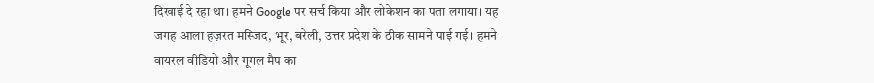दिखाई दे रहा था। हमने Google पर सर्च किया और लोकेशन का पता लगाया। यह जगह आला हज़रत मस्जिद, भूर, बरेली, उत्तर प्रदेश के ठीक सामने पाई गई। हमने वायरल वीडियो और गूगल मैप का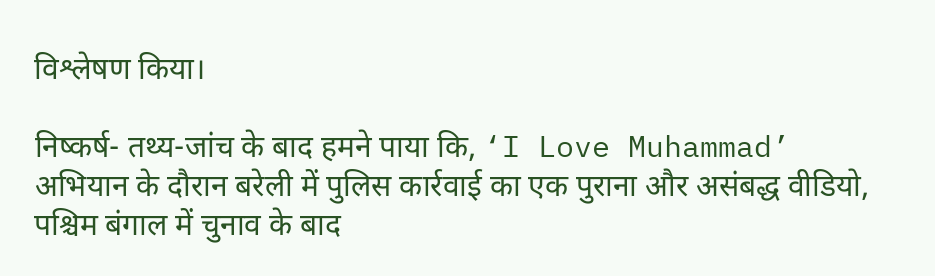विश्लेषण किया।

निष्कर्ष- तथ्य-जांच के बाद हमने पाया कि, ‘I Love Muhammad’ अभियान के दौरान बरेली में पुलिस कार्रवाई का एक पुराना और असंबद्ध वीडियो, पश्चिम बंगाल में चुनाव के बाद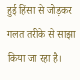हुई हिंसा से जोड़कर गलत तरीके से साझा किया जा रहा है।